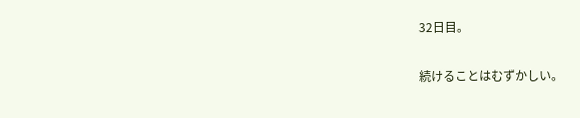32日目。

続けることはむずかしい。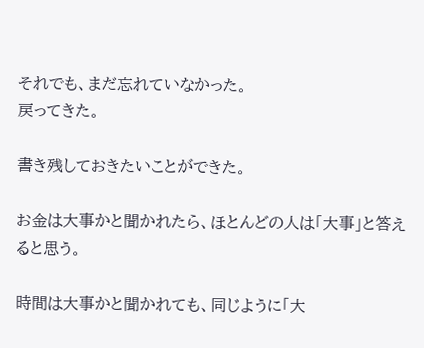それでも、まだ忘れていなかった。
戻ってきた。

書き残しておきたいことができた。

お金は大事かと聞かれたら、ほとんどの人は「大事」と答えると思う。

時間は大事かと聞かれても、同じように「大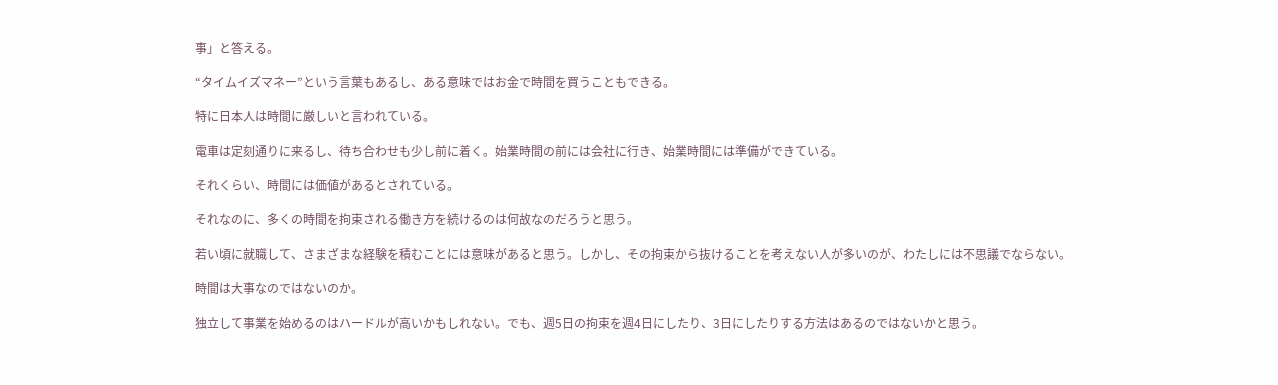事」と答える。

“タイムイズマネー”という言葉もあるし、ある意味ではお金で時間を買うこともできる。

特に日本人は時間に厳しいと言われている。

電車は定刻通りに来るし、待ち合わせも少し前に着く。始業時間の前には会社に行き、始業時間には準備ができている。

それくらい、時間には価値があるとされている。

それなのに、多くの時間を拘束される働き方を続けるのは何故なのだろうと思う。

若い頃に就職して、さまざまな経験を積むことには意味があると思う。しかし、その拘束から抜けることを考えない人が多いのが、わたしには不思議でならない。

時間は大事なのではないのか。

独立して事業を始めるのはハードルが高いかもしれない。でも、週5日の拘束を週4日にしたり、3日にしたりする方法はあるのではないかと思う。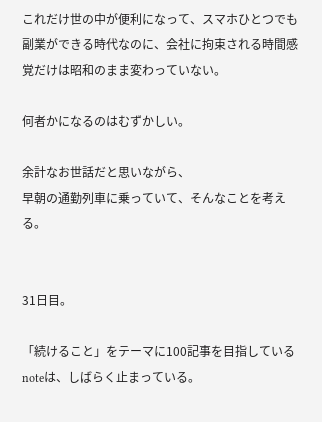これだけ世の中が便利になって、スマホひとつでも副業ができる時代なのに、会社に拘束される時間感覚だけは昭和のまま変わっていない。

何者かになるのはむずかしい。

余計なお世話だと思いながら、
早朝の通勤列車に乗っていて、そんなことを考える。


31日目。

「続けること」をテーマに100記事を目指しているnoteは、しばらく止まっている。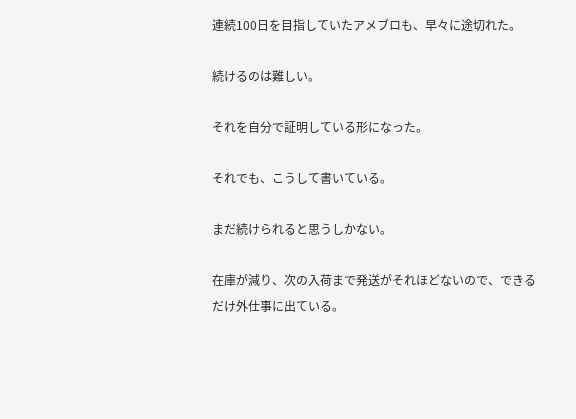連続100日を目指していたアメブロも、早々に途切れた。

続けるのは難しい。

それを自分で証明している形になった。

それでも、こうして書いている。

まだ続けられると思うしかない。

在庫が減り、次の入荷まで発送がそれほどないので、できるだけ外仕事に出ている。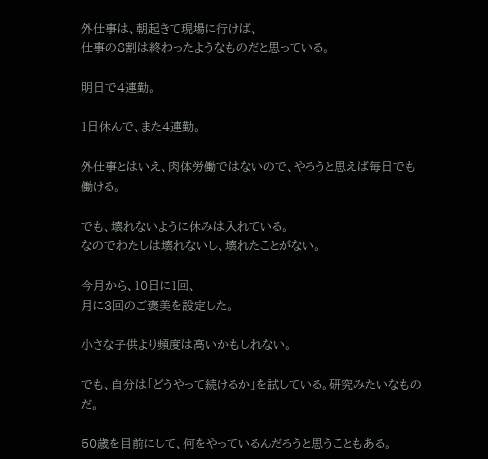外仕事は、朝起きて現場に行けば、
仕事の8割は終わったようなものだと思っている。

明日で4連勤。

1日休んで、また4連勤。

外仕事とはいえ、肉体労働ではないので、やろうと思えば毎日でも働ける。

でも、壊れないように休みは入れている。
なのでわたしは壊れないし、壊れたことがない。

今月から、10日に1回、
月に3回のご褒美を設定した。

小さな子供より頻度は高いかもしれない。

でも、自分は「どうやって続けるか」を試している。研究みたいなものだ。

50歳を目前にして、何をやっているんだろうと思うこともある。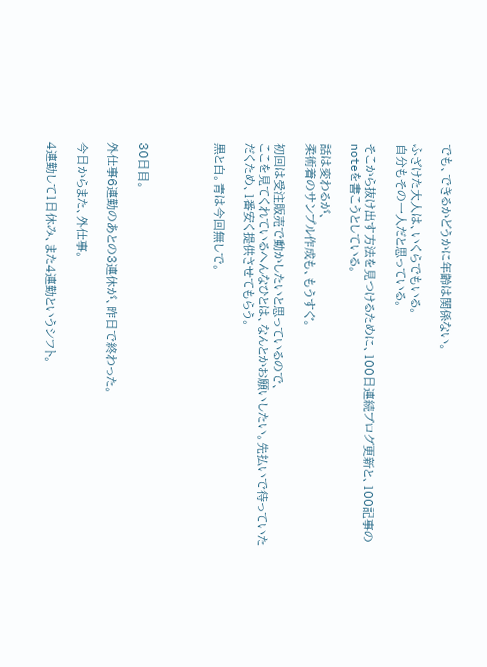でも、できるかどうかに年齢は関係ない。

ふざけた大人は、いくらでもいる。
自分もその一人だと思っている。

そこから抜け出す方法を見つけるために、100日連続ブログ更新と、100記事のnoteを書こうとしている。

話は変わるが、
柔術着のサンプル作成も、もうすぐ。

初回は受注販売で動かしたいと思っているので、
ここを見てくれているへんなひとは、なんとかお願いしたい。先払いで待っていただくため、1番安く提供させてもらう。

黒と白。青は今回無しで。




30日目。

外仕事6連勤のあとの3連休が、昨日で終わった。

今日からまた、外仕事。

4連勤して1日休み、また4連勤というシフト。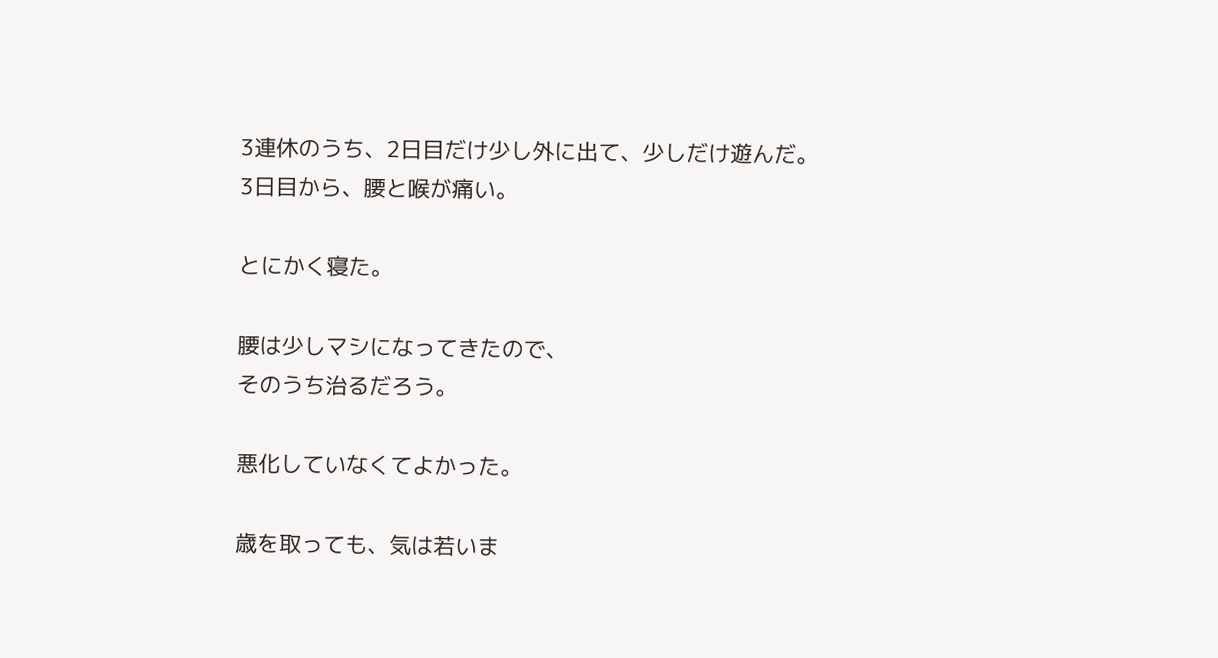3連休のうち、2日目だけ少し外に出て、少しだけ遊んだ。3日目から、腰と喉が痛い。

とにかく寝た。

腰は少しマシになってきたので、
そのうち治るだろう。

悪化していなくてよかった。

歳を取っても、気は若いま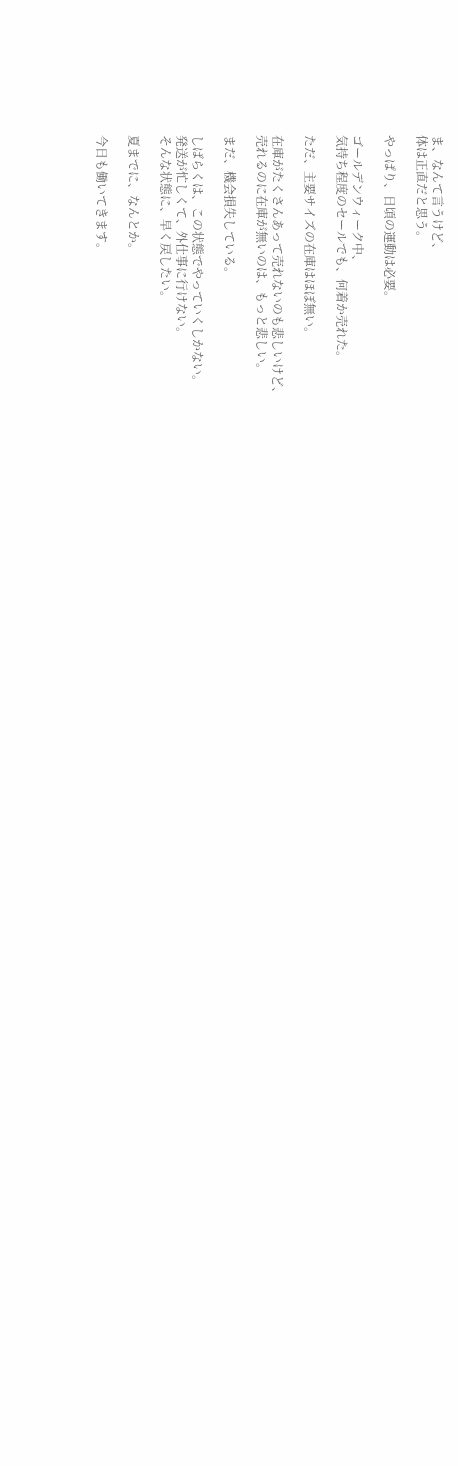ま、なんて言うけど、
体は正直だと思う。

やっぱり、日頃の運動は必要。

ゴールデンウィーク中、
気持ち程度のセールでも、何着か売れた。

ただ、主要サイズの在庫はほぼ無い。

在庫がたくさんあって売れないのも悲しいけど、
売れるのに在庫が無いのは、もっと悲しい。

まだ、機会損失している。

しばらくは、この状態でやっていくしかない。
発送が忙しくて、外仕事に行けない。
そんな状態に、早く戻したい。

夏までに、なんとか。

今日も働いてきます。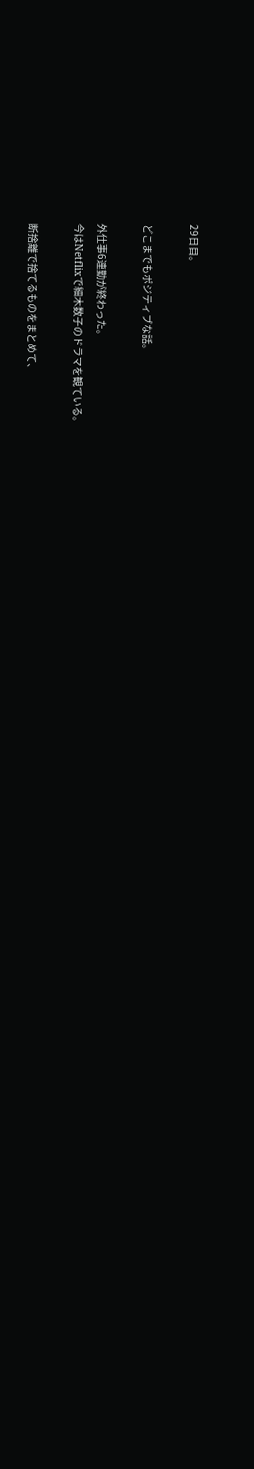29日目。

どこまでもポジティブな話。

外仕事6連勤が終わった。
今はNetflixで細木数子のドラマを観ている。

断捨離で捨てるものをまとめて、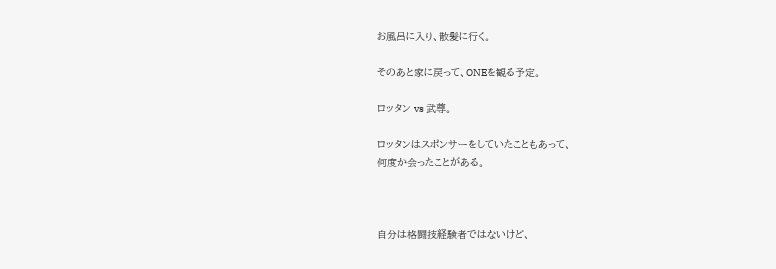お風呂に入り、散髪に行く。

そのあと家に戻って、ONEを観る予定。

ロッタン vs 武尊。

ロッタンはスポンサーをしていたこともあって、
何度か会ったことがある。



自分は格闘技経験者ではないけど、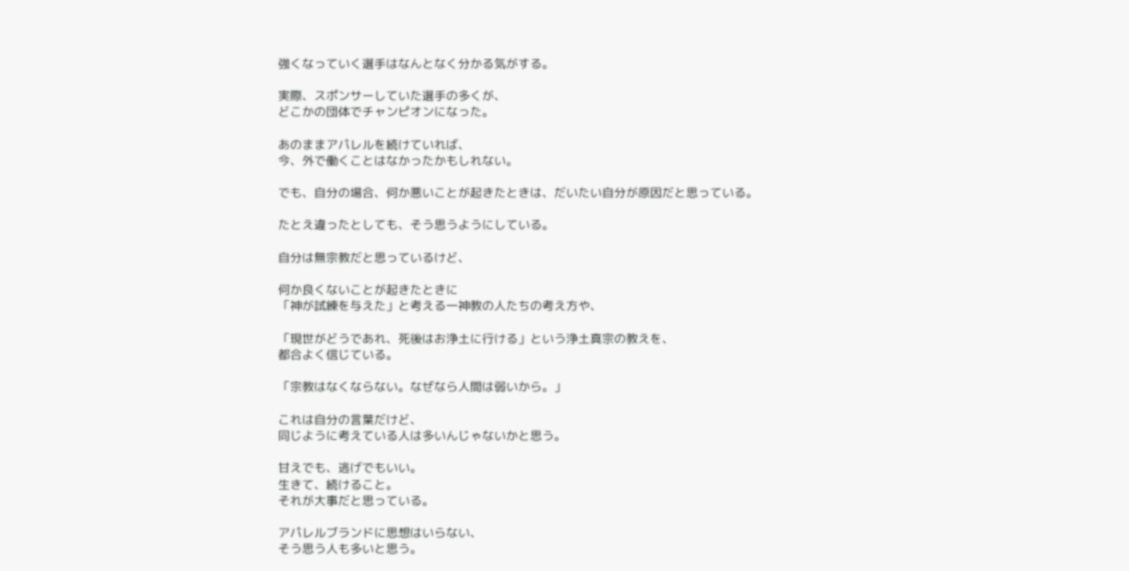強くなっていく選手はなんとなく分かる気がする。

実際、スポンサーしていた選手の多くが、
どこかの団体でチャンピオンになった。

あのままアパレルを続けていれば、
今、外で働くことはなかったかもしれない。

でも、自分の場合、何か悪いことが起きたときは、だいたい自分が原因だと思っている。

たとえ違ったとしても、そう思うようにしている。

自分は無宗教だと思っているけど、

何か良くないことが起きたときに
「神が試練を与えた」と考える一神教の人たちの考え方や、

「現世がどうであれ、死後はお浄土に行ける」という浄土真宗の教えを、
都合よく信じている。

「宗教はなくならない。なぜなら人間は弱いから。」

これは自分の言葉だけど、
同じように考えている人は多いんじゃないかと思う。

甘えでも、逃げでもいい。
生きて、続けること。
それが大事だと思っている。

アパレルブランドに思想はいらない、
そう思う人も多いと思う。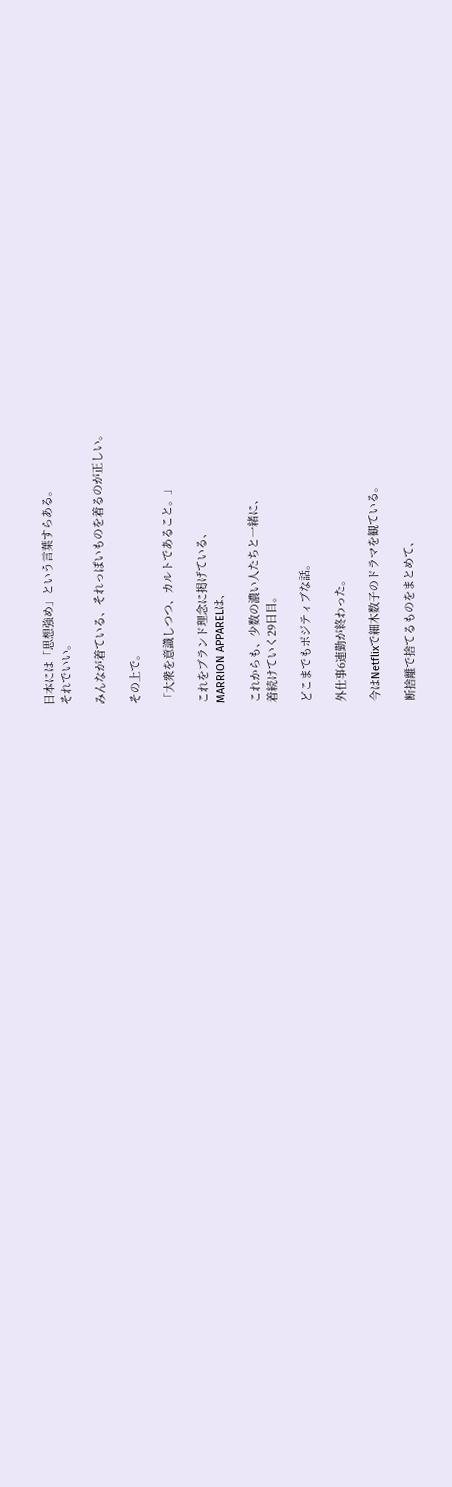日本には「思想強め」という言葉すらある。
それでいい。

みんなが着ている、それっぽいものを着るのが正しい。

その上で。

「大衆を意識しつつ、カルトであること。」

これをブランド理念に掲げている、
MARRION APPARELは、

これからも、少数の濃い人たちと一緒に、
着続けていく29日目。

どこまでもポジティブな話。

外仕事6連勤が終わった。

今はNetflixで細木数子のドラマを観ている。

断捨離で捨てるものをまとめて、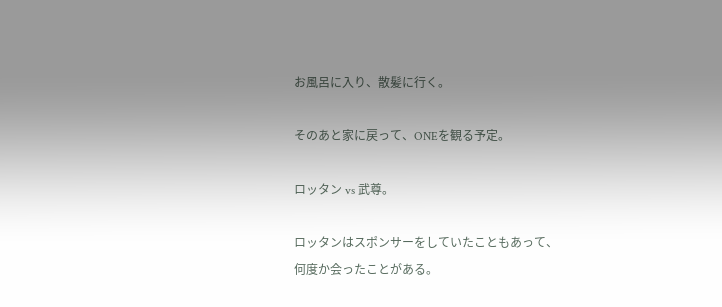お風呂に入り、散髪に行く。

そのあと家に戻って、ONEを観る予定。

ロッタン vs 武尊。

ロッタンはスポンサーをしていたこともあって、
何度か会ったことがある。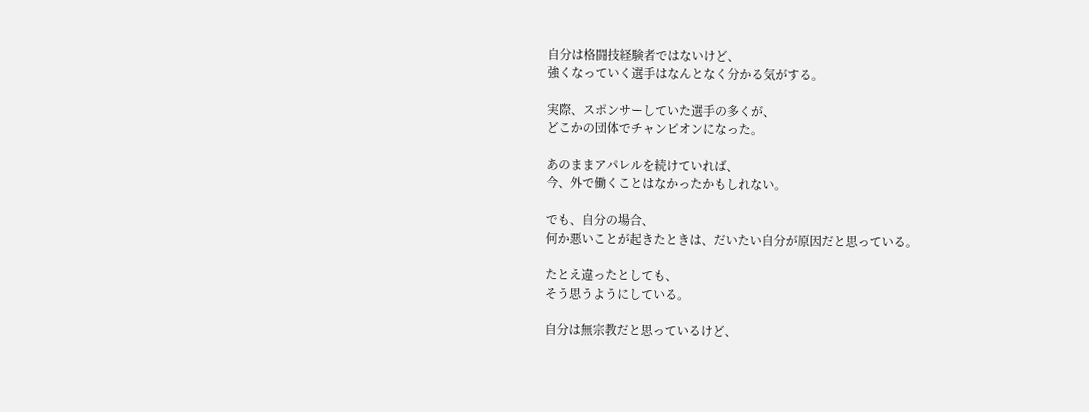自分は格闘技経験者ではないけど、
強くなっていく選手はなんとなく分かる気がする。

実際、スポンサーしていた選手の多くが、
どこかの団体でチャンピオンになった。

あのままアパレルを続けていれば、
今、外で働くことはなかったかもしれない。

でも、自分の場合、
何か悪いことが起きたときは、だいたい自分が原因だと思っている。

たとえ違ったとしても、
そう思うようにしている。

自分は無宗教だと思っているけど、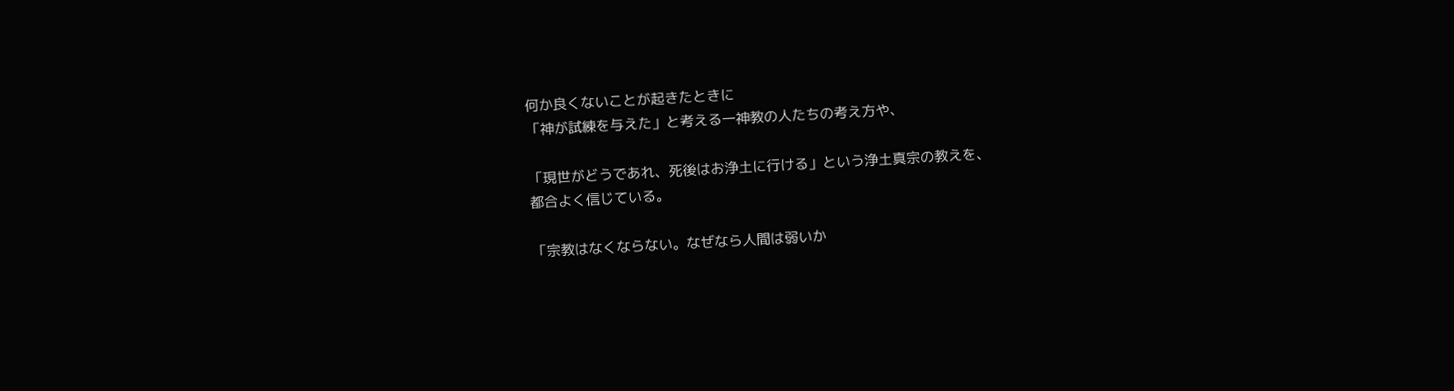何か良くないことが起きたときに
「神が試練を与えた」と考える一神教の人たちの考え方や、

「現世がどうであれ、死後はお浄土に行ける」という浄土真宗の教えを、
都合よく信じている。

「宗教はなくならない。なぜなら人間は弱いか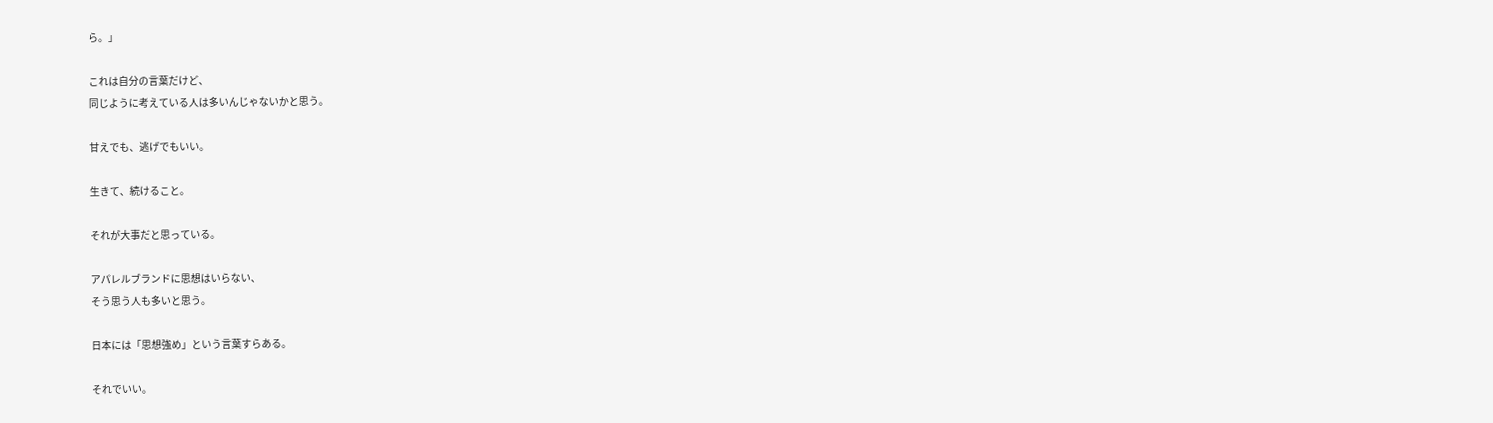ら。」

これは自分の言葉だけど、
同じように考えている人は多いんじゃないかと思う。

甘えでも、逃げでもいい。

生きて、続けること。

それが大事だと思っている。

アパレルブランドに思想はいらない、
そう思う人も多いと思う。

日本には「思想強め」という言葉すらある。

それでいい。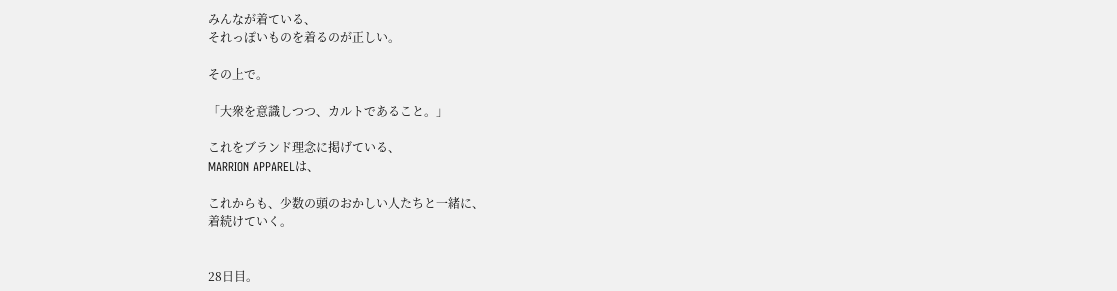みんなが着ている、
それっぽいものを着るのが正しい。

その上で。

「大衆を意識しつつ、カルトであること。」

これをブランド理念に掲げている、
MARRION APPARELは、

これからも、少数の頭のおかしい人たちと一緒に、
着続けていく。


28日目。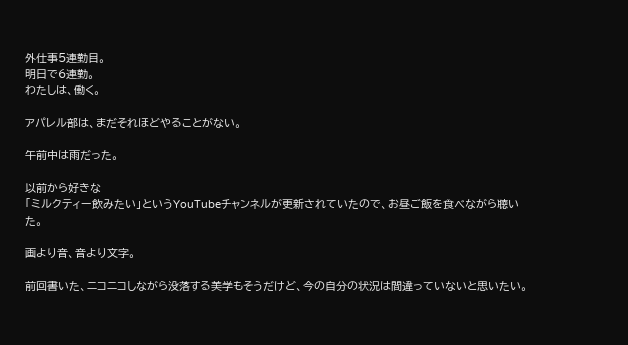外仕事5連勤目。
明日で6連勤。
わたしは、働く。

アパレル部は、まだそれほどやることがない。

午前中は雨だった。

以前から好きな
「ミルクティー飲みたい」というYouTubeチャンネルが更新されていたので、お昼ご飯を食べながら聴いた。

画より音、音より文字。

前回書いた、ニコニコしながら没落する美学もそうだけど、今の自分の状況は間違っていないと思いたい。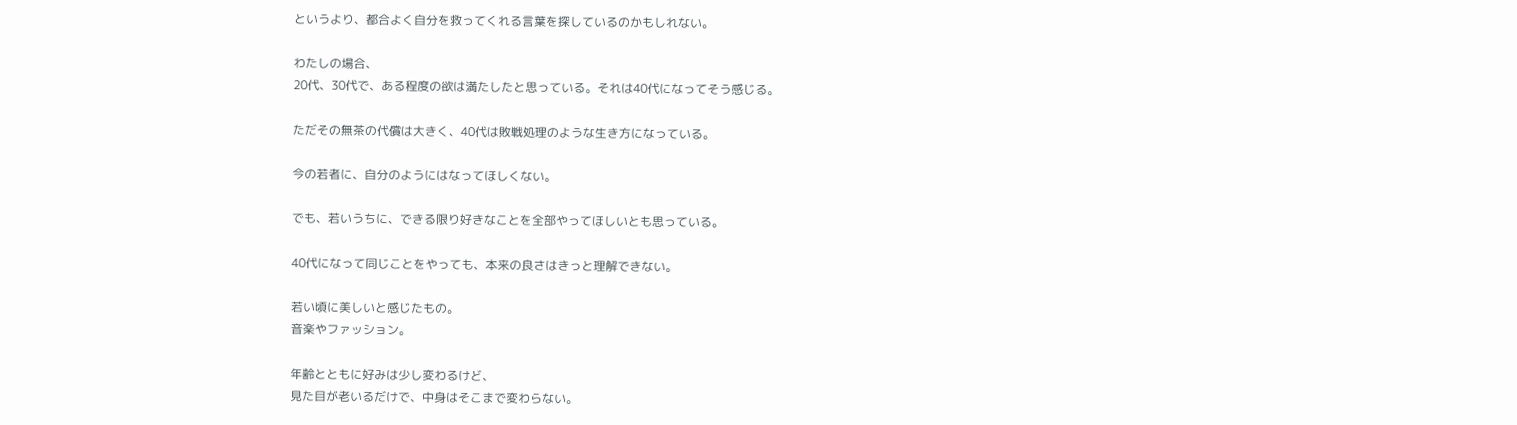というより、都合よく自分を救ってくれる言葉を探しているのかもしれない。

わたしの場合、
20代、30代で、ある程度の欲は満たしたと思っている。それは40代になってそう感じる。

ただその無茶の代償は大きく、40代は敗戦処理のような生き方になっている。

今の若者に、自分のようにはなってほしくない。

でも、若いうちに、できる限り好きなことを全部やってほしいとも思っている。

40代になって同じことをやっても、本来の良さはきっと理解できない。

若い頃に美しいと感じたもの。
音楽やファッション。

年齢とともに好みは少し変わるけど、
見た目が老いるだけで、中身はそこまで変わらない。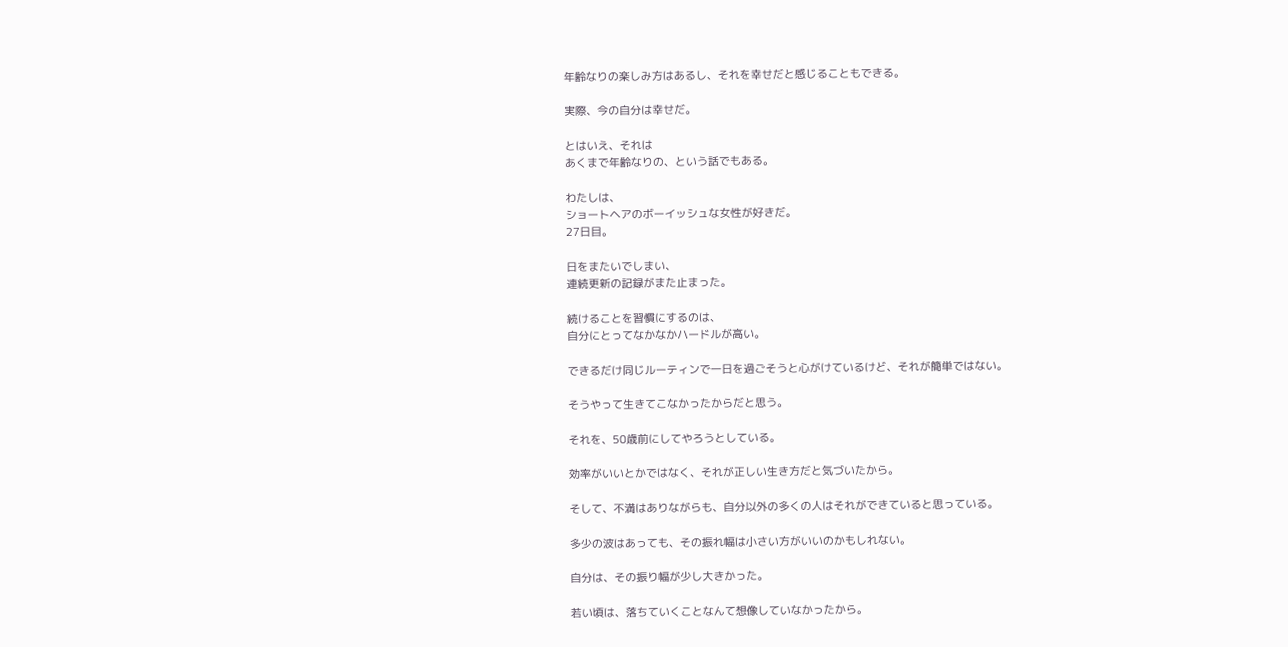年齢なりの楽しみ方はあるし、それを幸せだと感じることもできる。

実際、今の自分は幸せだ。

とはいえ、それは
あくまで年齢なりの、という話でもある。

わたしは、
ショートヘアのボーイッシュな女性が好きだ。
27日目。

日をまたいでしまい、
連続更新の記録がまた止まった。

続けることを習慣にするのは、
自分にとってなかなかハードルが高い。

できるだけ同じルーティンで一日を過ごそうと心がけているけど、それが簡単ではない。

そうやって生きてこなかったからだと思う。

それを、50歳前にしてやろうとしている。

効率がいいとかではなく、それが正しい生き方だと気づいたから。

そして、不満はありながらも、自分以外の多くの人はそれができていると思っている。

多少の波はあっても、その振れ幅は小さい方がいいのかもしれない。

自分は、その振り幅が少し大きかった。

若い頃は、落ちていくことなんて想像していなかったから。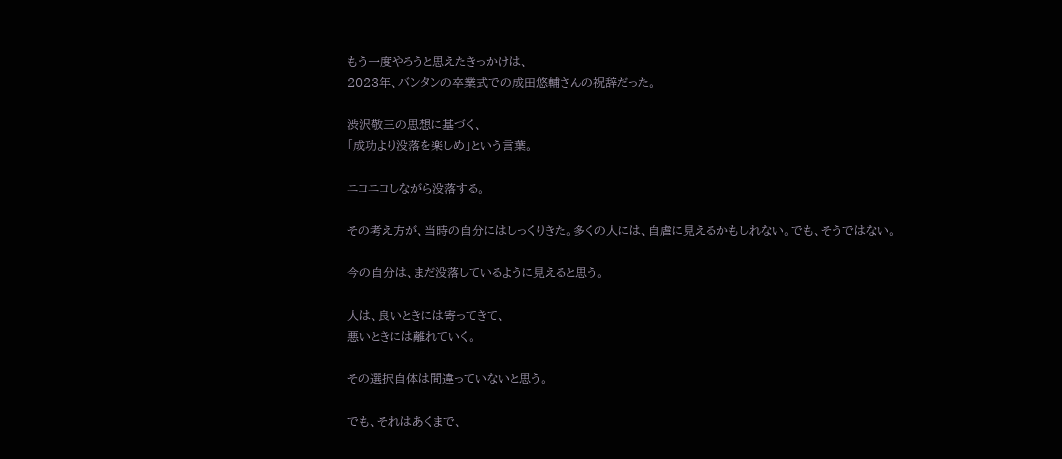もう一度やろうと思えたきっかけは、
2023年、バンタンの卒業式での成田悠輔さんの祝辞だった。

渋沢敬三の思想に基づく、
「成功より没落を楽しめ」という言葉。

ニコニコしながら没落する。

その考え方が、当時の自分にはしっくりきた。多くの人には、自虐に見えるかもしれない。でも、そうではない。

今の自分は、まだ没落しているように見えると思う。

人は、良いときには寄ってきて、
悪いときには離れていく。

その選択自体は間違っていないと思う。

でも、それはあくまで、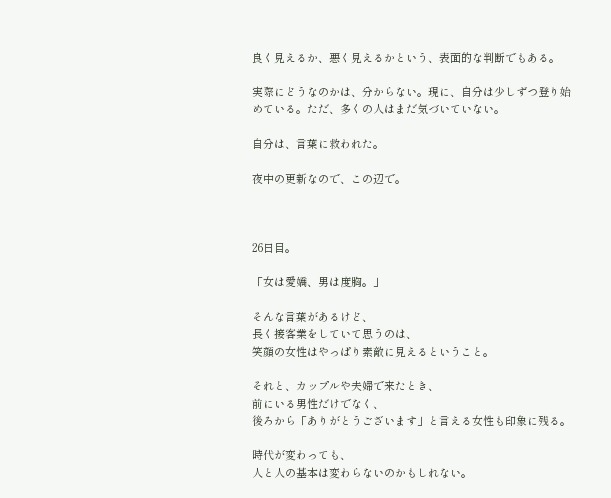良く見えるか、悪く見えるかという、表面的な判断でもある。

実際にどうなのかは、分からない。現に、自分は少しずつ登り始めている。ただ、多くの人はまだ気づいていない。

自分は、言葉に救われた。

夜中の更新なので、この辺で。



26日目。

「女は愛嬌、男は度胸。」

そんな言葉があるけど、
長く接客業をしていて思うのは、
笑顔の女性はやっぱり素敵に見えるということ。

それと、カップルや夫婦で来たとき、
前にいる男性だけでなく、
後ろから「ありがとうございます」と言える女性も印象に残る。

時代が変わっても、
人と人の基本は変わらないのかもしれない。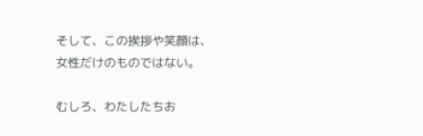そして、この挨拶や笑顔は、
女性だけのものではない。

むしろ、わたしたちお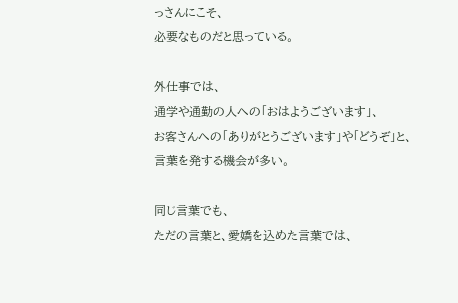っさんにこそ、
必要なものだと思っている。

外仕事では、
通学や通勤の人への「おはようございます」、
お客さんへの「ありがとうございます」や「どうぞ」と、
言葉を発する機会が多い。

同じ言葉でも、
ただの言葉と、愛嬌を込めた言葉では、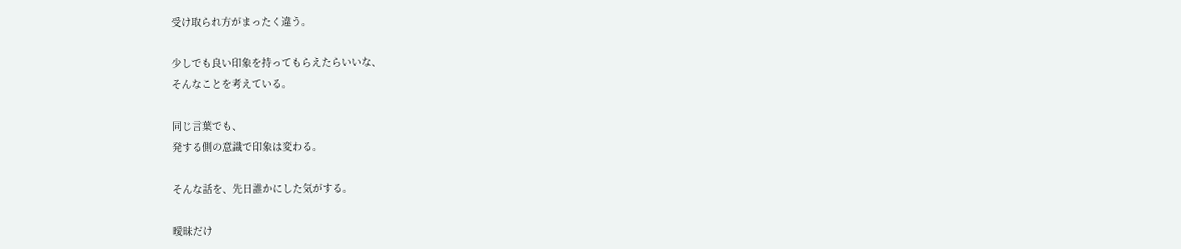受け取られ方がまったく違う。

少しでも良い印象を持ってもらえたらいいな、
そんなことを考えている。

同じ言葉でも、
発する側の意識で印象は変わる。

そんな話を、先日誰かにした気がする。

曖昧だけ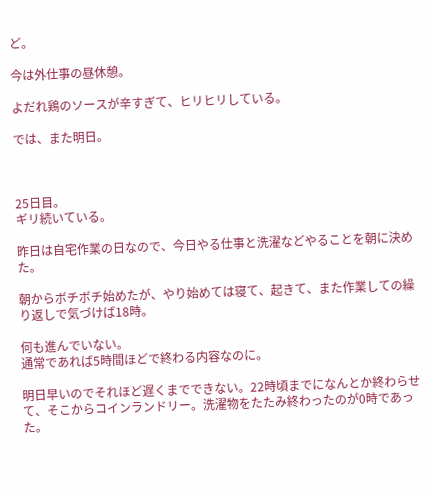ど。

今は外仕事の昼休憩。

よだれ鶏のソースが辛すぎて、ヒリヒリしている。

では、また明日。



25日目。
ギリ続いている。

昨日は自宅作業の日なので、今日やる仕事と洗濯などやることを朝に決めた。

朝からボチボチ始めたが、やり始めては寝て、起きて、また作業しての繰り返しで気づけば18時。

何も進んでいない。
通常であれば5時間ほどで終わる内容なのに。

明日早いのでそれほど遅くまでできない。22時頃までになんとか終わらせて、そこからコインランドリー。洗濯物をたたみ終わったのが0時であった。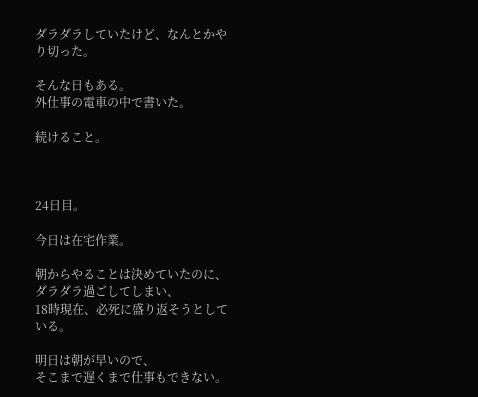ダラダラしていたけど、なんとかやり切った。

そんな日もある。
外仕事の電車の中で書いた。

続けること。



24日目。

今日は在宅作業。

朝からやることは決めていたのに、
ダラダラ過ごしてしまい、
18時現在、必死に盛り返そうとしている。

明日は朝が早いので、
そこまで遅くまで仕事もできない。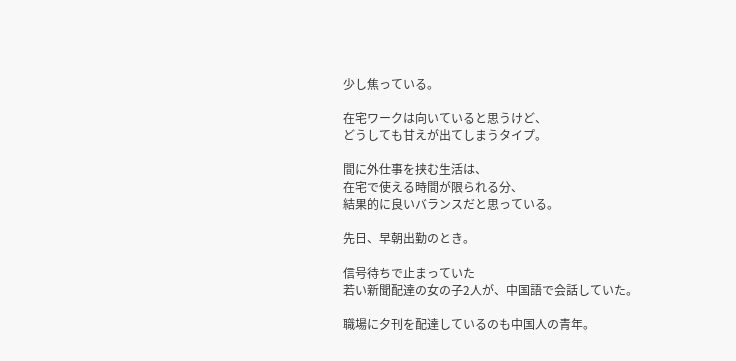少し焦っている。

在宅ワークは向いていると思うけど、
どうしても甘えが出てしまうタイプ。

間に外仕事を挟む生活は、
在宅で使える時間が限られる分、
結果的に良いバランスだと思っている。

先日、早朝出勤のとき。

信号待ちで止まっていた
若い新聞配達の女の子2人が、中国語で会話していた。

職場に夕刊を配達しているのも中国人の青年。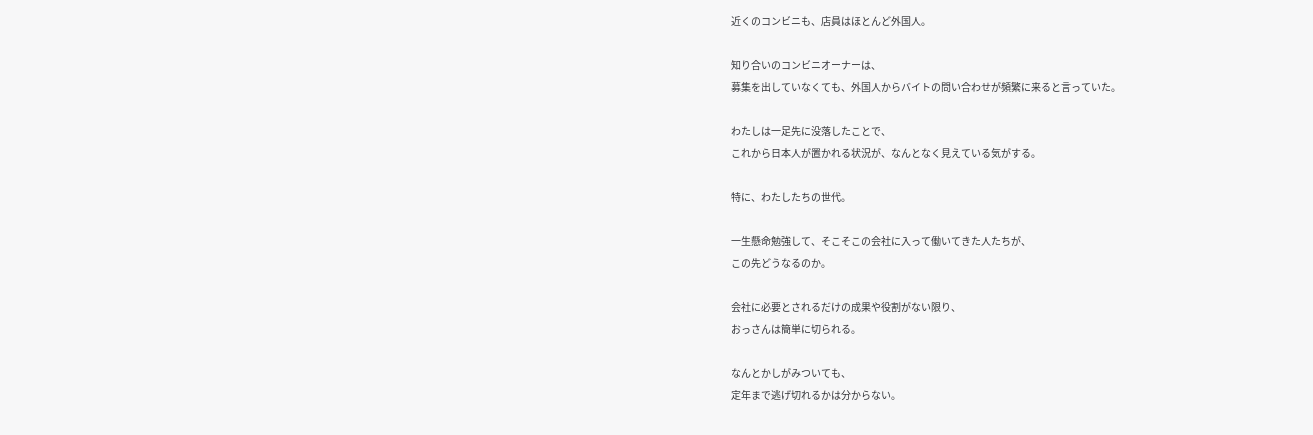近くのコンビニも、店員はほとんど外国人。

知り合いのコンビニオーナーは、
募集を出していなくても、外国人からバイトの問い合わせが頻繁に来ると言っていた。

わたしは一足先に没落したことで、
これから日本人が置かれる状況が、なんとなく見えている気がする。

特に、わたしたちの世代。

一生懸命勉強して、そこそこの会社に入って働いてきた人たちが、
この先どうなるのか。

会社に必要とされるだけの成果や役割がない限り、
おっさんは簡単に切られる。

なんとかしがみついても、
定年まで逃げ切れるかは分からない。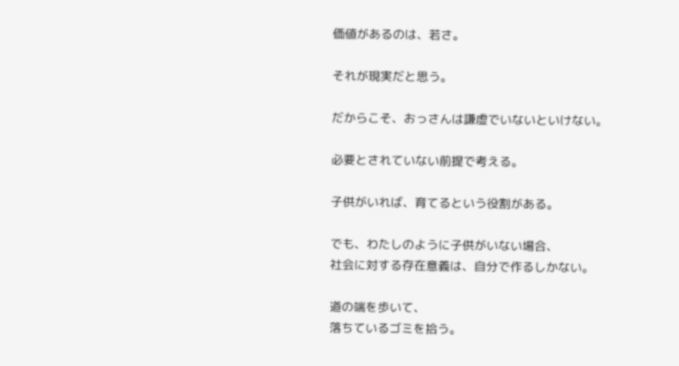価値があるのは、若さ。

それが現実だと思う。

だからこそ、おっさんは謙虚でいないといけない。

必要とされていない前提で考える。

子供がいれば、育てるという役割がある。

でも、わたしのように子供がいない場合、
社会に対する存在意義は、自分で作るしかない。

道の端を歩いて、
落ちているゴミを拾う。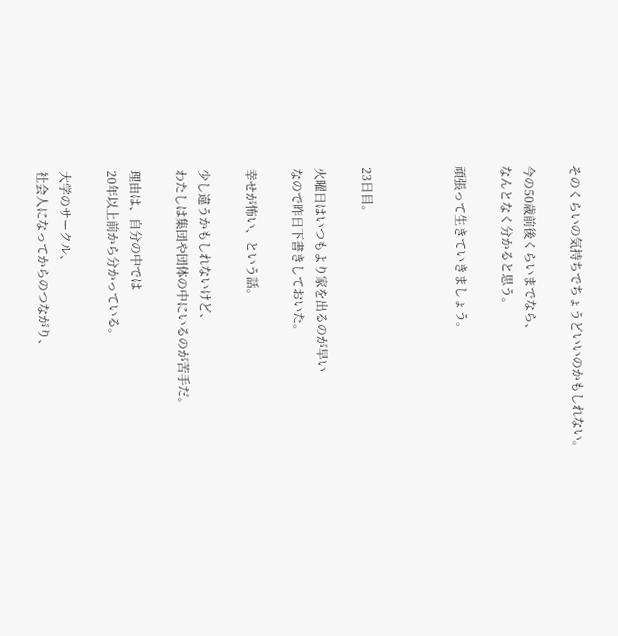そのくらいの気持ちでちょうどいいのかもしれない。

今の50歳前後くらいまでなら、
なんとなく分かると思う。

頑張って生きていきましょう。



23日目。

火曜日はいつもより家を出るのが早い
なので昨日下書きしておいた。

幸せが怖い、という話。

少し違うかもしれないけど、
わたしは集団や団体の中にいるのが苦手だ。

理由は、自分の中では
20年以上前から分かっている。

大学のサークル、
社会人になってからのつながり、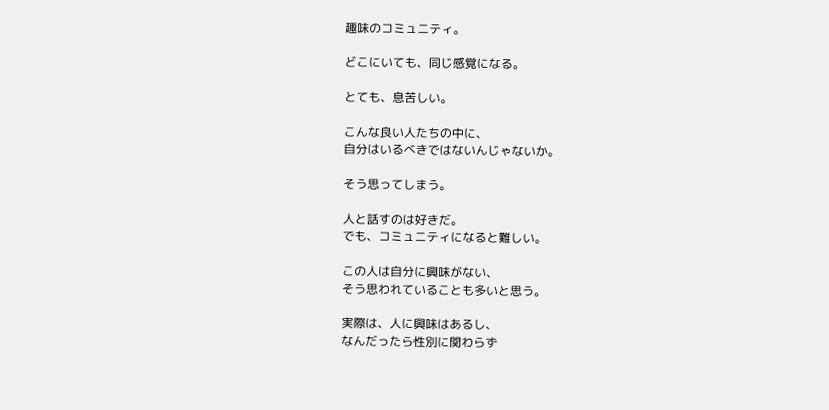趣味のコミュニティ。

どこにいても、同じ感覚になる。

とても、息苦しい。

こんな良い人たちの中に、
自分はいるべきではないんじゃないか。

そう思ってしまう。

人と話すのは好きだ。
でも、コミュニティになると難しい。

この人は自分に興味がない、
そう思われていることも多いと思う。

実際は、人に興味はあるし、
なんだったら性別に関わらず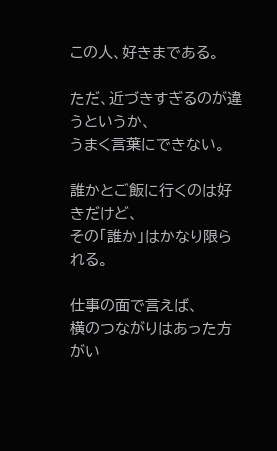この人、好きまである。

ただ、近づきすぎるのが違うというか、
うまく言葉にできない。

誰かとご飯に行くのは好きだけど、
その「誰か」はかなり限られる。

仕事の面で言えば、
横のつながりはあった方がい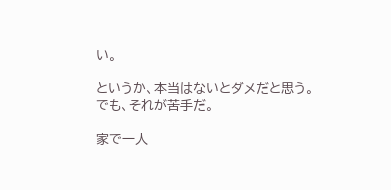い。

というか、本当はないとダメだと思う。
でも、それが苦手だ。

家で一人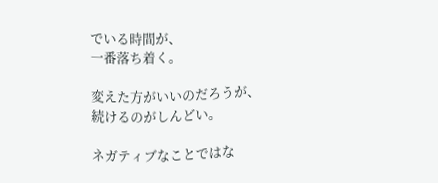でいる時間が、
一番落ち着く。

変えた方がいいのだろうが、
続けるのがしんどい。

ネガティブなことではな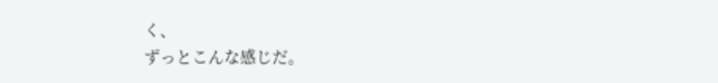く、
ずっとこんな感じだ。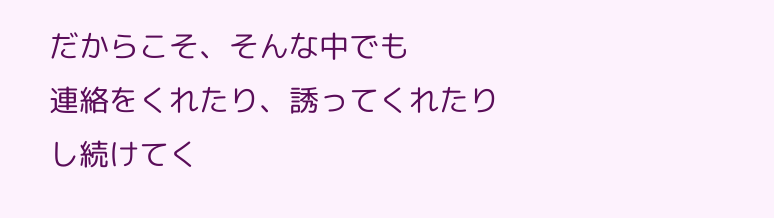だからこそ、そんな中でも
連絡をくれたり、誘ってくれたり
し続けてく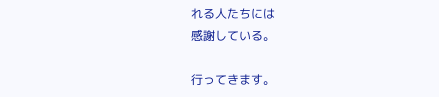れる人たちには
感謝している。

行ってきます。